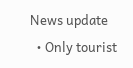News update
  • Only tourist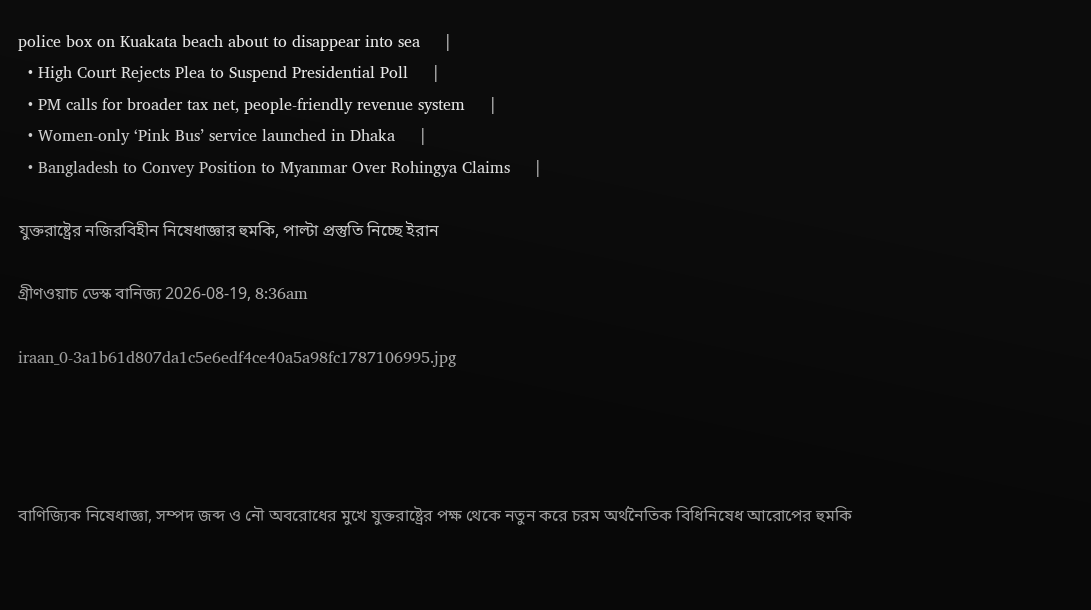police box on Kuakata beach about to disappear into sea     |
  • High Court Rejects Plea to Suspend Presidential Poll     |
  • PM calls for broader tax net, people-friendly revenue system     |
  • Women-only ‘Pink Bus’ service launched in Dhaka     |
  • Bangladesh to Convey Position to Myanmar Over Rohingya Claims     |

যুক্তরাষ্ট্রের নজিরবিহীন নিষেধাজ্ঞার হুমকি, পাল্টা প্রস্তুতি নিচ্ছে ইরান

গ্রীণওয়াচ ডেস্ক বানিজ্য 2026-08-19, 8:36am

iraan_0-3a1b61d807da1c5e6edf4ce40a5a98fc1787106995.jpg




বাণিজ্যিক নিষেধাজ্ঞা, সম্পদ জব্দ ও নৌ অবরোধের মুখে যুক্তরাষ্ট্রের পক্ষ থেকে নতুন করে চরম অর্থনৈতিক বিধিনিষেধ আরোপের হুমকি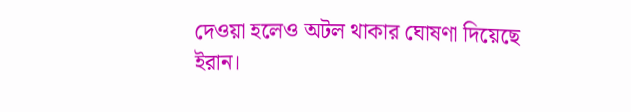দেওয়া হলেও অটল থাকার ঘোষণা দিয়েছে ইরান।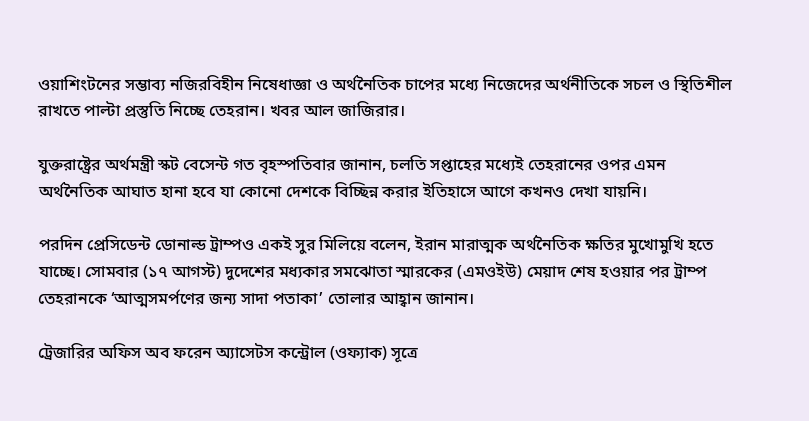ওয়াশিংটনের সম্ভাব্য নজিরবিহীন নিষেধাজ্ঞা ও অর্থনৈতিক চাপের মধ্যে নিজেদের অর্থনীতিকে সচল ও স্থিতিশীল রাখতে পাল্টা প্রস্তুতি নিচ্ছে তেহরান। খবর আল জাজিরার।

যুক্তরাষ্ট্রের অর্থমন্ত্রী স্কট বেসেন্ট গত বৃহস্পতিবার জানান, চলতি সপ্তাহের মধ্যেই তেহরানের ওপর এমন অর্থনৈতিক আঘাত হানা হবে যা কোনো দেশকে বিচ্ছিন্ন করার ইতিহাসে আগে কখনও দেখা যায়নি।

পরদিন প্রেসিডেন্ট ডোনাল্ড ট্রাম্পও একই সুর মিলিয়ে বলেন, ইরান মারাত্মক অর্থনৈতিক ক্ষতির মুখোমুখি হতে যাচ্ছে। সোমবার (১৭ আগস্ট) দুদেশের মধ্যকার সমঝোতা স্মারকের (এমওইউ) মেয়াদ শেষ হওয়ার পর ট্রাম্প তেহরানকে ‘আত্মসমর্পণের জন্য সাদা পতাকা’ তোলার আহ্বান জানান।

ট্রেজারির অফিস অব ফরেন অ্যাসেটস কন্ট্রোল (ওফ্যাক) সূত্রে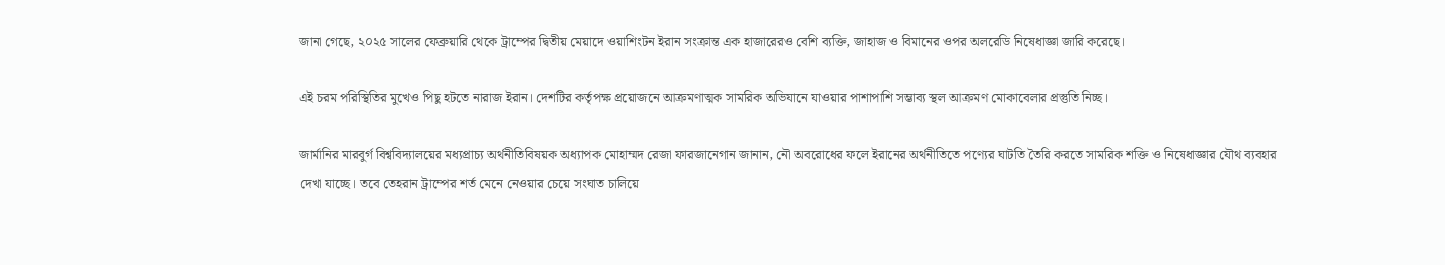জানা গেছে, ২০২৫ সালের ফেব্রুয়ারি থেকে ট্রাম্পের দ্বিতীয় মেয়াদে ওয়াশিংটন ইরান সংক্রান্ত এক হাজারেরও বেশি ব্যক্তি, জাহাজ ও বিমানের ওপর অলরেডি নিষেধাজ্ঞা জারি করেছে।

এই চরম পরিস্থিতির মুখেও পিছু হটতে নারাজ ইরান। দেশটির কর্তৃপক্ষ প্রয়োজনে আক্রমণাত্মক সামরিক অভিযানে যাওয়ার পাশাপাশি সম্ভাব্য স্থল আক্রমণ মোকাবেলার প্রস্তুতি নিচ্ছ।

জার্মানির মারবুর্গ বিশ্ববিদ্যালয়ের মধ্যপ্রাচ্য অর্থনীতিবিষয়ক অধ্যাপক মোহাম্মদ রেজা ফারজানেগান জানান, নৌ অবরোধের ফলে ইরানের অর্থনীতিতে পণ্যের ঘাটতি তৈরি করতে সামরিক শক্তি ও নিষেধাজ্ঞার যৌথ ব্যবহার দেখা যাচ্ছে। তবে তেহরান ট্রাম্পের শর্ত মেনে নেওয়ার চেয়ে সংঘাত চালিয়ে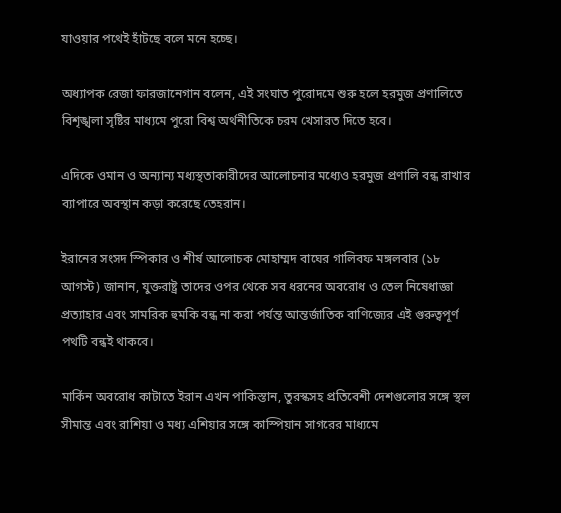যাওয়ার পথেই হাঁটছে বলে মনে হচ্ছে।

অধ্যাপক রেজা ফারজানেগান বলেন, এই সংঘাত পুরোদমে শুরু হলে হরমুজ প্রণালিতে বিশৃঙ্খলা সৃষ্টির মাধ্যমে পুরো বিশ্ব অর্থনীতিকে চরম খেসারত দিতে হবে।

এদিকে ওমান ও অন্যান্য মধ্যস্থতাকারীদের আলোচনার মধ্যেও হরমুজ প্রণালি বন্ধ রাখার ব্যাপারে অবস্থান কড়া করেছে তেহরান।

ইরানের সংসদ স্পিকার ও শীর্ষ আলোচক মোহাম্মদ বাঘের গালিবফ মঙ্গলবার (১৮ আগস্ট) জানান, যুক্তরাষ্ট্র তাদের ওপর থেকে সব ধরনের অবরোধ ও তেল নিষেধাজ্ঞা প্রত্যাহার এবং সামরিক হুমকি বন্ধ না করা পর্যন্ত আন্তর্জাতিক বাণিজ্যের এই গুরুত্বপূর্ণ পথটি বন্ধই থাকবে।

মার্কিন অবরোধ কাটাতে ইরান এখন পাকিস্তান, তুরস্কসহ প্রতিবেশী দেশগুলোর সঙ্গে স্থল সীমান্ত এবং রাশিয়া ও মধ্য এশিয়ার সঙ্গে কাস্পিয়ান সাগরের মাধ্যমে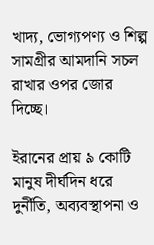খাদ্য, ভোগ্যপণ্য ও শিল্প সামগ্রীর আমদানি সচল রাখার ওপর জোর দিচ্ছে।

ইরানের প্রায় ৯ কোটি মানুষ দীর্ঘদিন ধরে দুর্নীতি, অব্যবস্থাপনা ও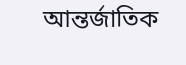আন্তর্জাতিক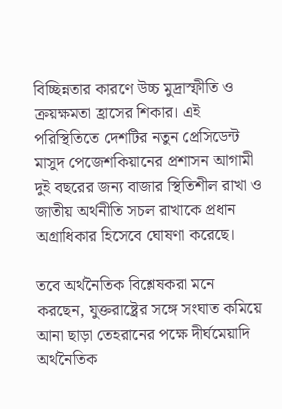বিচ্ছিন্নতার কারণে উচ্চ মুদ্রাস্ফীতি ও ক্রয়ক্ষমতা হ্রাসের শিকার। এই পরিস্থিতিতে দেশটির নতুন প্রেসিডেন্ট মাসুদ পেজেশকিয়ানের প্রশাসন আগামী দুই বছরের জন্য বাজার স্থিতিশীল রাখা ও জাতীয় অর্থনীতি সচল রাখাকে প্রধান অগ্রাধিকার হিসেবে ঘোষণা করেছে।

তবে অর্থনৈতিক বিশ্লেষকরা মনে করছেন, যুক্তরাষ্ট্রের সঙ্গে সংঘাত কমিয়ে আনা ছাড়া তেহরানের পক্ষে দীর্ঘমেয়াদি অর্থনৈতিক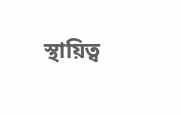স্থায়িত্ব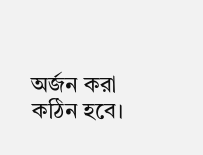অর্জন করা কঠিন হবে।